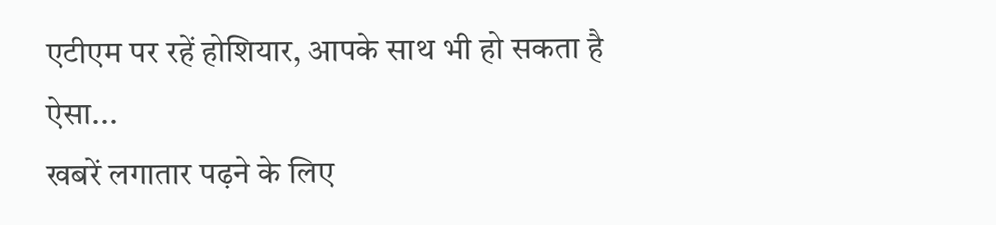एटीएम पर रहें होशियार, आपके साथ भी हो सकता है ऐसा...
खबरें लगातार पढ़ने के लिए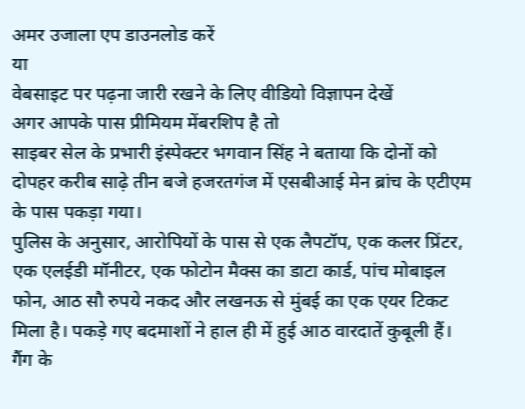अमर उजाला एप डाउनलोड करें
या
वेबसाइट पर पढ़ना जारी रखने के लिए वीडियो विज्ञापन देखें
अगर आपके पास प्रीमियम मेंबरशिप है तो
साइबर सेल के प्रभारी इंस्पेक्टर भगवान सिंह ने बताया कि दोनों को दोपहर करीब साढ़े तीन बजे हजरतगंज में एसबीआई मेन ब्रांच के एटीएम के पास पकड़ा गया।
पुलिस के अनुसार, आरोपियों के पास से एक लैपटॉप, एक कलर प्रिंटर, एक एलईडी मॉनीटर, एक फोटोन मैक्स का डाटा कार्ड, पांच मोबाइल फोन, आठ सौ रुपये नकद और लखनऊ से मुंबई का एक एयर टिकट मिला है। पकड़े गए बदमाशों ने हाल ही में हुई आठ वारदातें कुबूली हैं।
गैंग के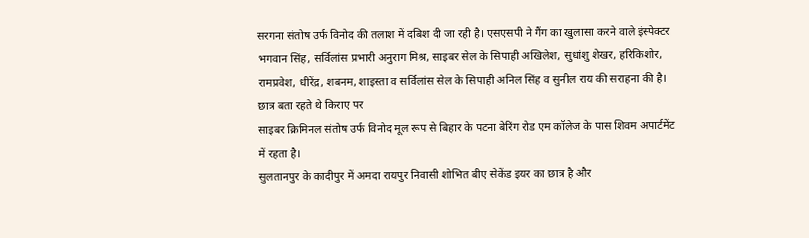सरगना संतोष उर्फ विनोद की तलाश में दबिश दी जा रही है। एसएसपी ने गैंग का खुलासा करने वाले इंस्पेक्टर भगवान सिंह, सर्विलांस प्रभारी अनुराग मिश्र, साइबर सेल के सिपाही अखिलेश, सुधांशु शेखर, हरिकिशोर, रामप्रवेश, धीरेंद्र, शबनम, शाइस्ता व सर्विलांस सेल के सिपाही अनिल सिंह व सुनील राय की सराहना की है।
छात्र बता रहते थे किराए पर
साइबर क्रिमिनल संतोष उर्फ विनोद मूल रूप से बिहार के पटना बेरिंग रोड एम कॉलेज के पास शिवम अपार्टमेंट में रहता है।
सुलतानपुर के कादीपुर में अमदा रायपुर निवासी शोभित बीए सेकेंड इयर का छात्र है और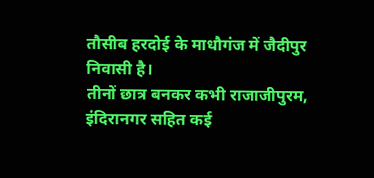तौसीब हरदोई के माधौगंज में जैदीपुर निवासी है।
तीनों छात्र बनकर कभी राजाजीपुरम, इंदिरानगर सहित कई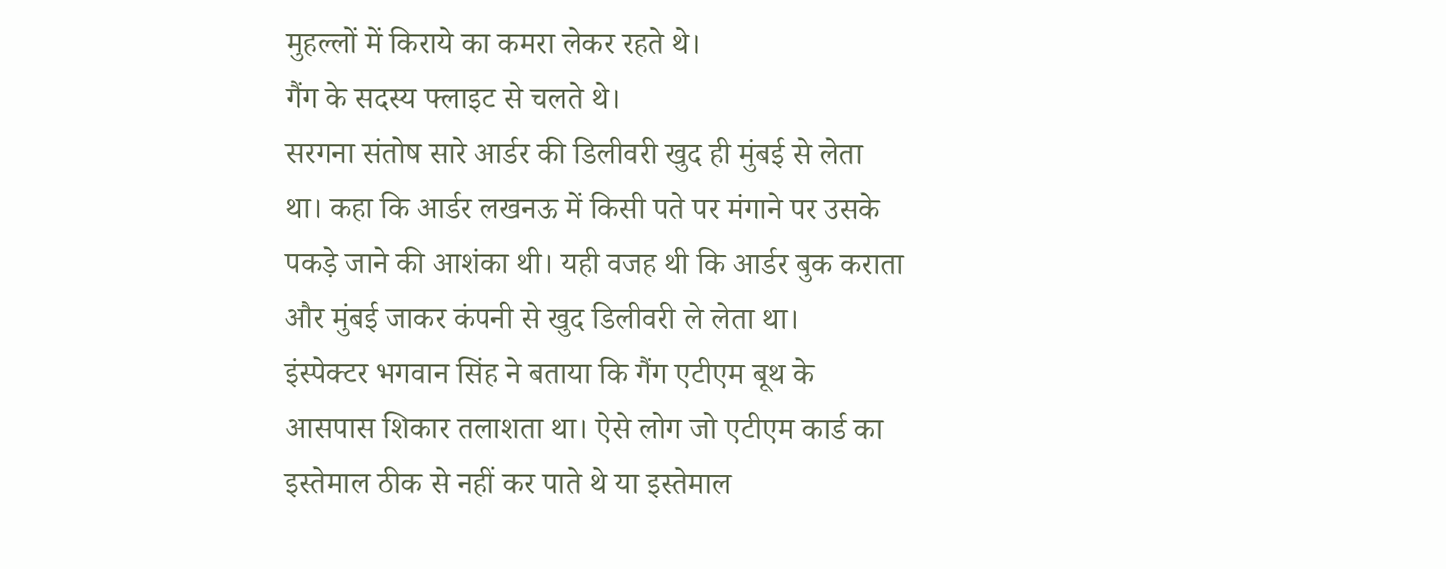मुहल्लों में किराये का कमरा लेकर रहते थे।
गैंग के सदस्य फ्लाइट से चलते थे।
सरगना संतोष सारे आर्डर की डिलीवरी खुद ही मुंबई से लेता था। कहा कि आर्डर लखनऊ में किसी पते पर मंगाने पर उसके पकड़े जाने की आशंका थी। यही वजह थी कि आर्डर बुक कराता और मुंबई जाकर कंपनी से खुद डिलीवरी ले लेता था।
इंस्पेक्टर भगवान सिंह ने बताया कि गैंग एटीएम बूथ के आसपास शिकार तलाशता था। ऐसे लोग जो एटीएम कार्ड का इस्तेमाल ठीक से नहीं कर पाते थे या इस्तेमाल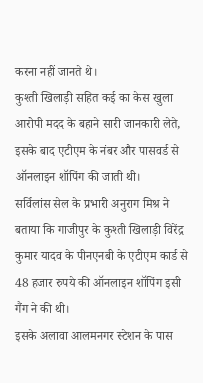करना नहीं जानते थे।
कुश्ती खिलाड़ी सहित कई का केस खुला
आरोपी मदद के बहाने सारी जानकारी लेते, इसके बाद एटीएम के नंबर और पासवर्ड से ऑनलाइन शॉपिंग की जाती थी।
सर्विलांस सेल के प्रभारी अनुराग मिश्र ने बताया कि गाजीपुर के कुश्ती खिलाड़ी विरेंद्र कुमार यादव के पीनएनबी के एटीएम कार्ड से 48 हजार रुपये की ऑनलाइन शॉपिंग इसी गैंग ने की थी।
इसके अलावा आलमनगर स्टेशन के पास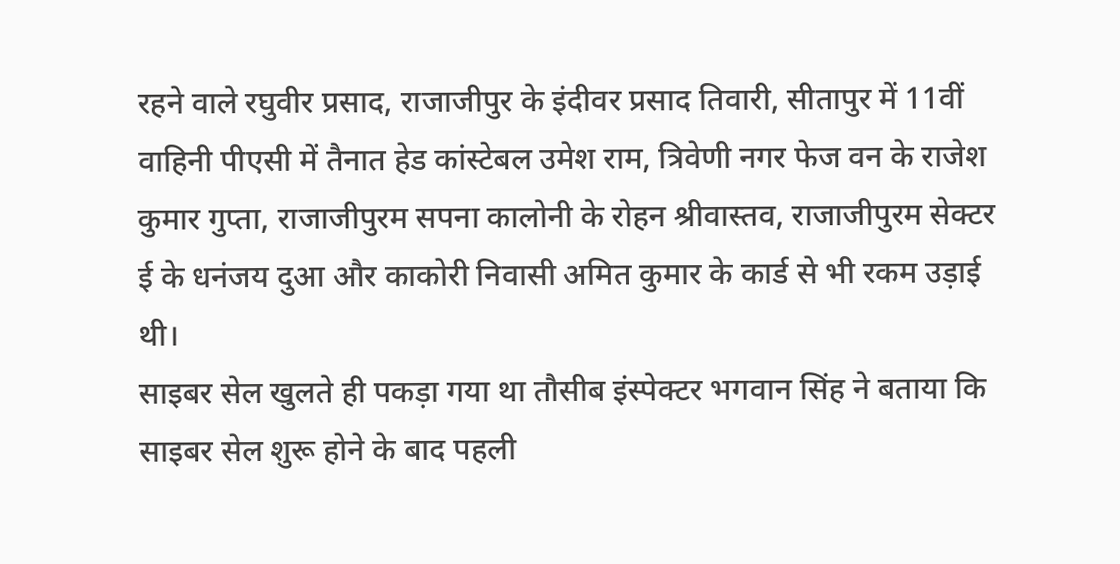रहने वाले रघुवीर प्रसाद, राजाजीपुर के इंदीवर प्रसाद तिवारी, सीतापुर में 11वीं वाहिनी पीएसी में तैनात हेड कांस्टेबल उमेश राम, त्रिवेणी नगर फेज वन के राजेश कुमार गुप्ता, राजाजीपुरम सपना कालोनी के रोहन श्रीवास्तव, राजाजीपुरम सेक्टर ई के धनंजय दुआ और काकोरी निवासी अमित कुमार के कार्ड से भी रकम उड़ाई थी।
साइबर सेल खुलते ही पकड़ा गया था तौसीब इंस्पेक्टर भगवान सिंह ने बताया कि साइबर सेल शुरू होने के बाद पहली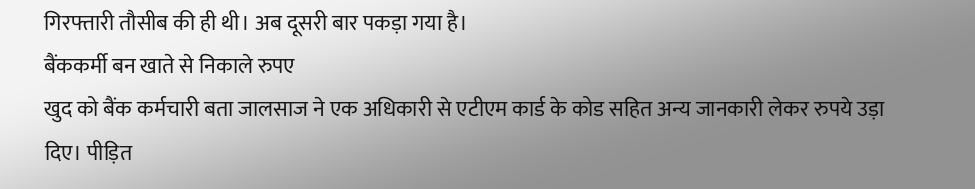गिरफ्तारी तौसीब की ही थी। अब दूसरी बार पकड़ा गया है।
बैंककर्मी बन खाते से निकाले रुपए
खुद को बैंक कर्मचारी बता जालसाज ने एक अधिकारी से एटीएम कार्ड के कोड सहित अन्य जानकारी लेकर रुपये उड़ा दिए। पीड़ित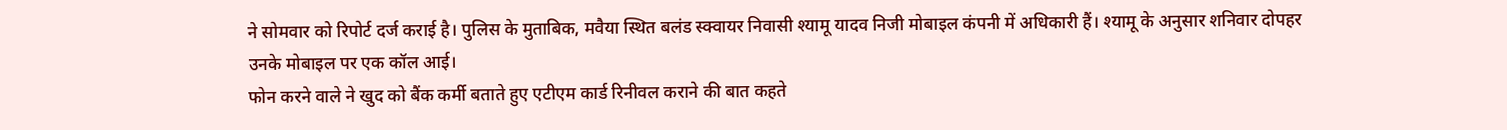ने सोमवार को रिपोर्ट दर्ज कराई है। पुलिस के मुताबिक, मवैया स्थित बलंड स्क्वायर निवासी श्यामू यादव निजी मोबाइल कंपनी में अधिकारी हैं। श्यामू के अनुसार शनिवार दोपहर उनके मोबाइल पर एक कॉल आई।
फोन करने वाले ने खुद को बैंक कर्मी बताते हुए एटीएम कार्ड रिनीवल कराने की बात कहते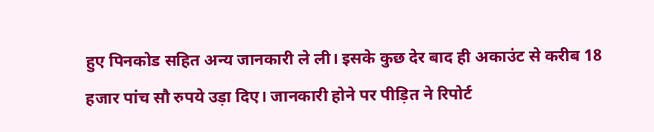हुए पिनकोड सहित अन्य जानकारी ले ली। इसके कुछ देर बाद ही अकाउंट से करीब 18 हजार पांच सौ रुपये उड़ा दिए। जानकारी होने पर पीड़ित ने रिपोर्ट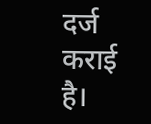दर्ज कराई है।